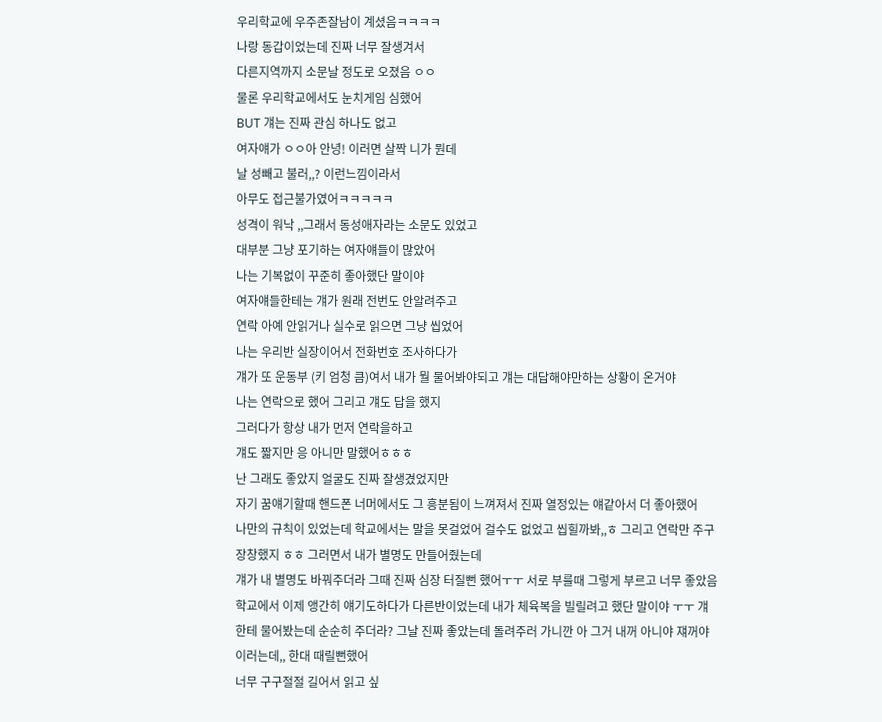우리학교에 우주존잘남이 계셨음ㅋㅋㅋㅋ
나랑 동갑이었는데 진짜 너무 잘생겨서
다른지역까지 소문날 정도로 오졌음 ㅇㅇ
물론 우리학교에서도 눈치게임 심했어
BUT 걔는 진짜 관심 하나도 없고
여자얘가 ㅇㅇ아 안녕! 이러면 살짝 니가 뭔데
날 성빼고 불러,,? 이런느낌이라서
아무도 접근불가였어ㅋㅋㅋㅋㅋ
성격이 워낙 ,,그래서 동성애자라는 소문도 있었고
대부분 그냥 포기하는 여자얘들이 많았어
나는 기복없이 꾸준히 좋아했단 말이야
여자얘들한테는 걔가 원래 전번도 안알려주고
연락 아예 안읽거나 실수로 읽으면 그냥 씹었어
나는 우리반 실장이어서 전화번호 조사하다가
걔가 또 운동부 (키 엄청 큼)여서 내가 뭘 물어봐야되고 걔는 대답해야만하는 상황이 온거야
나는 연락으로 했어 그리고 걔도 답을 했지
그러다가 항상 내가 먼저 연락을하고
걔도 짧지만 응 아니만 말했어ㅎㅎㅎ
난 그래도 좋았지 얼굴도 진짜 잘생겼었지만
자기 꿈얘기할때 핸드폰 너머에서도 그 흥분됨이 느껴져서 진짜 열정있는 얘같아서 더 좋아했어
나만의 규칙이 있었는데 학교에서는 말을 못걸었어 걸수도 없었고 씹힐까봐,,ㅎ 그리고 연락만 주구장창했지 ㅎㅎ 그러면서 내가 별명도 만들어줬는데
걔가 내 별명도 바꿔주더라 그때 진짜 심장 터질뻔 했어ㅜㅜ 서로 부를때 그렇게 부르고 너무 좋았음
학교에서 이제 앵간히 얘기도하다가 다른반이었는데 내가 체육복을 빌릴려고 했단 말이야 ㅜㅜ 걔한테 물어봤는데 순순히 주더라? 그날 진짜 좋았는데 돌려주러 가니깐 아 그거 내꺼 아니야 쟤꺼야 이러는데,, 한대 때릴뻔했어
너무 구구절절 길어서 읽고 싶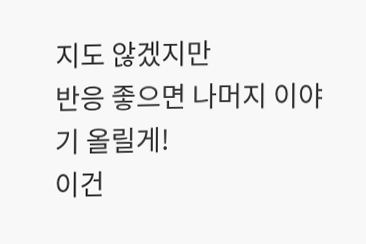지도 않겠지만
반응 좋으면 나머지 이야기 올릴게!
이건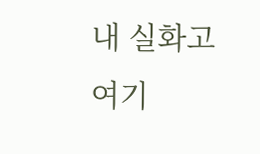내 실화고 여기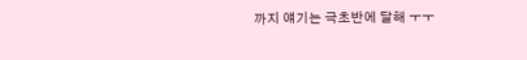까지 얘기는 극초반에 달해 ㅜㅜ